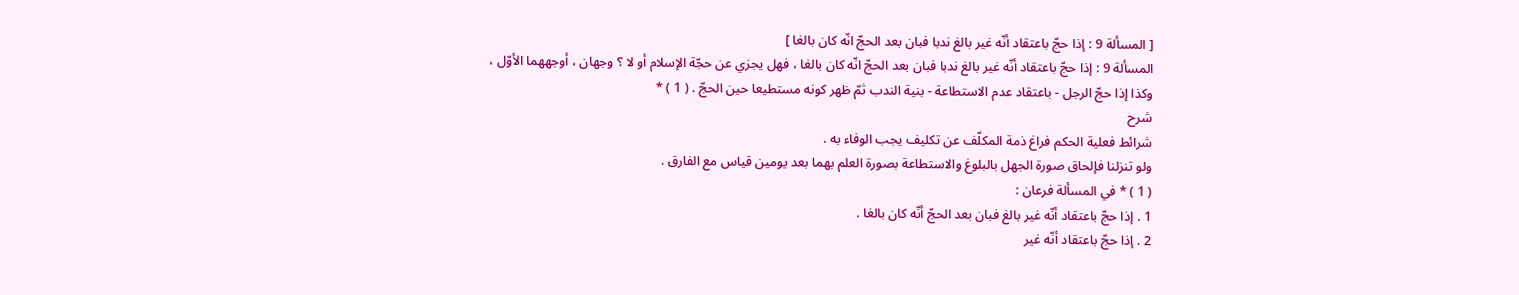[ المسألة 9 : إذا حجّ باعتقاد أنّه غير بالغ ندبا فبان بعد الحجّ انّه كان بالغا ]
المسألة 9 : إذا حجّ باعتقاد أنّه غير بالغ ندبا فبان بعد الحجّ انّه كان بالغا ، فهل يجزي عن حجّة الإسلام أو لا ؟ وجهان ، أوجههما الأوّل ، وكذا إذا حجّ الرجل - باعتقاد عدم الاستطاعة - بنية الندب ثمّ ظهر كونه مستطيعا حين الحجّ . ( 1 ) *
شرح
شرائط فعلية الحكم فراغ ذمة المكلّف عن تكليف يجب الوفاء به .
ولو تنزلنا فإلحاق صورة الجهل بالبلوغ والاستطاعة بصورة العلم بهما بعد يومين قياس مع الفارق .
( 1 ) * في المسألة فرعان :
1 . إذا حجّ باعتقاد أنّه غير بالغ فبان بعد الحجّ أنّه كان بالغا .
2 . إذا حجّ باعتقاد أنّه غير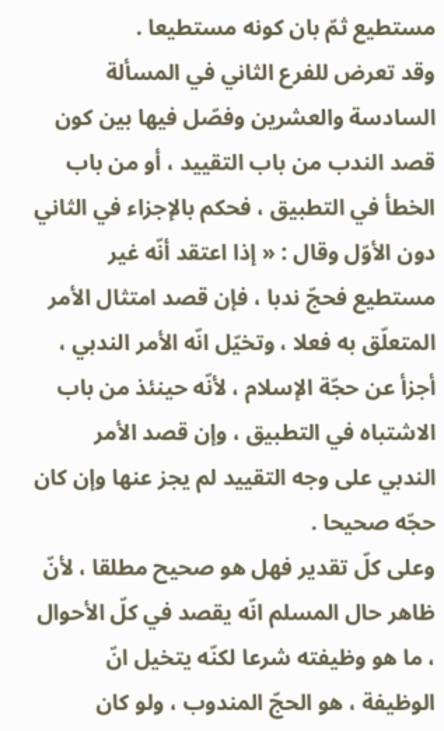مستطيع ثمّ بان كونه مستطيعا .
وقد تعرض للفرع الثاني في المسألة السادسة والعشرين وفصّل فيها بين كون قصد الندب من باب التقييد ، أو من باب الخطأ في التطبيق ، فحكم بالإجزاء في الثاني دون الأوّل وقال : « إذا اعتقد أنّه غير مستطيع فحجّ ندبا ، فإن قصد امتثال الأمر المتعلّق به فعلا ، وتخيّل انّه الأمر الندبي ، أجزأ عن حجّة الإسلام ، لأنّه حينئذ من باب الاشتباه في التطبيق ، وإن قصد الأمر الندبي على وجه التقييد لم يجز عنها وإن كان حجّه صحيحا .
وعلى كلّ تقدير فهل هو صحيح مطلقا ، لأنّ ظاهر حال المسلم انّه يقصد في كلّ الأحوال ، ما هو وظيفته شرعا لكنّه يتخيل انّ الوظيفة ، هو الحجّ المندوب ، ولو كان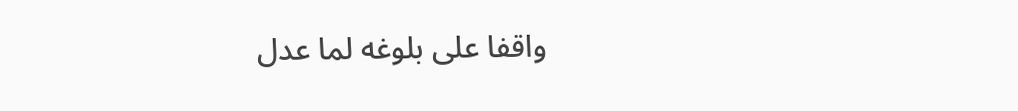واقفا على بلوغه لما عدل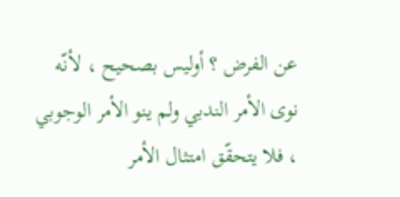عن الفرض ؟ أوليس بصحيح ، لأنّه نوى الأمر الندبي ولم ينو الأمر الوجوبي ، فلا يتحقّق امتثال الأمر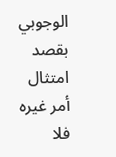الوجوبي بقصد امتثال أمر غيره فلا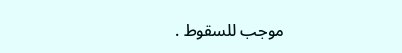موجب للسقوط .